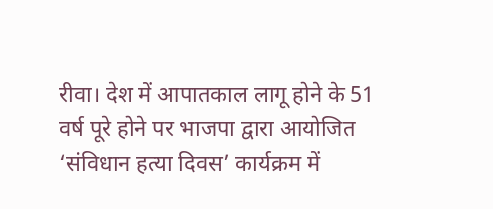रीवा। देश में आपातकाल लागू होने के 51 वर्ष पूरे होने पर भाजपा द्वारा आयोजित ‘संविधान हत्या दिवस’ कार्यक्रम में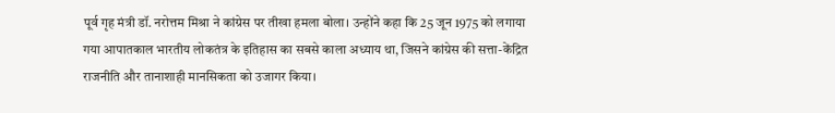पूर्व गृह मंत्री डॉ. नरोत्तम मिश्रा ने कांग्रेस पर तीखा हमला बोला। उन्होंने कहा कि 25 जून 1975 को लगाया गया आपातकाल भारतीय लोकतंत्र के इतिहास का सबसे काला अध्याय था, जिसने कांग्रेस की सत्ता-केंद्रित राजनीति और तानाशाही मानसिकता को उजागर किया।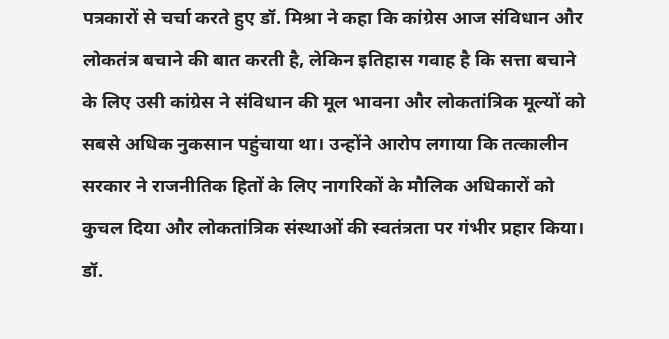पत्रकारों से चर्चा करते हुए डॉ. मिश्रा ने कहा कि कांग्रेस आज संविधान और लोकतंत्र बचाने की बात करती है, लेकिन इतिहास गवाह है कि सत्ता बचाने के लिए उसी कांग्रेस ने संविधान की मूल भावना और लोकतांत्रिक मूल्यों को सबसे अधिक नुकसान पहुंचाया था। उन्होंने आरोप लगाया कि तत्कालीन सरकार ने राजनीतिक हितों के लिए नागरिकों के मौलिक अधिकारों को कुचल दिया और लोकतांत्रिक संस्थाओं की स्वतंत्रता पर गंभीर प्रहार किया।
डॉ.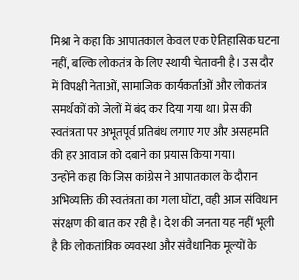मिश्रा ने कहा कि आपातकाल केवल एक ऐतिहासिक घटना नहीं, बल्कि लोकतंत्र के लिए स्थायी चेतावनी है। उस दौर में विपक्षी नेताओं, सामाजिक कार्यकर्ताओं और लोकतंत्र समर्थकों को जेलों में बंद कर दिया गया था। प्रेस की स्वतंत्रता पर अभूतपूर्व प्रतिबंध लगाए गए और असहमति की हर आवाज को दबाने का प्रयास किया गया।
उन्होंने कहा कि जिस कांग्रेस ने आपातकाल के दौरान अभिव्यक्ति की स्वतंत्रता का गला घोंटा, वही आज संविधान संरक्षण की बात कर रही है। देश की जनता यह नहीं भूली है कि लोकतांत्रिक व्यवस्था और संवैधानिक मूल्यों के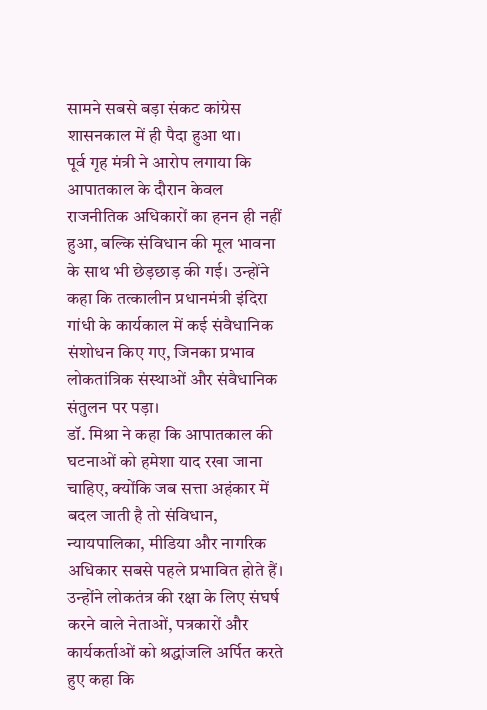सामने सबसे बड़ा संकट कांग्रेस शासनकाल में ही पैदा हुआ था।
पूर्व गृह मंत्री ने आरोप लगाया कि आपातकाल के दौरान केवल राजनीतिक अधिकारों का हनन ही नहीं हुआ, बल्कि संविधान की मूल भावना के साथ भी छेड़छाड़ की गई। उन्होंने कहा कि तत्कालीन प्रधानमंत्री इंदिरा गांधी के कार्यकाल में कई संवैधानिक संशोधन किए गए, जिनका प्रभाव लोकतांत्रिक संस्थाओं और संवैधानिक संतुलन पर पड़ा।
डॉ. मिश्रा ने कहा कि आपातकाल की घटनाओं को हमेशा याद रखा जाना चाहिए, क्योंकि जब सत्ता अहंकार में बदल जाती है तो संविधान, न्यायपालिका, मीडिया और नागरिक अधिकार सबसे पहले प्रभावित होते हैं। उन्होंने लोकतंत्र की रक्षा के लिए संघर्ष करने वाले नेताओं, पत्रकारों और कार्यकर्ताओं को श्रद्धांजलि अर्पित करते हुए कहा कि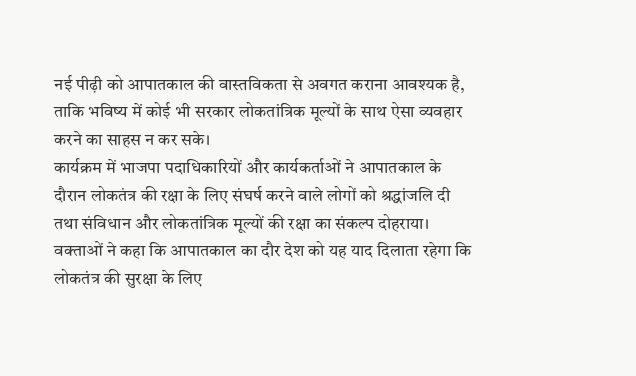नई पीढ़ी को आपातकाल की वास्तविकता से अवगत कराना आवश्यक है, ताकि भविष्य में कोई भी सरकार लोकतांत्रिक मूल्यों के साथ ऐसा व्यवहार करने का साहस न कर सके।
कार्यक्रम में भाजपा पदाधिकारियों और कार्यकर्ताओं ने आपातकाल के दौरान लोकतंत्र की रक्षा के लिए संघर्ष करने वाले लोगों को श्रद्धांजलि दी तथा संविधान और लोकतांत्रिक मूल्यों की रक्षा का संकल्प दोहराया। वक्ताओं ने कहा कि आपातकाल का दौर देश को यह याद दिलाता रहेगा कि लोकतंत्र की सुरक्षा के लिए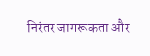निरंतर जागरूकता और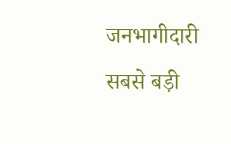जनभागीदारी सबसे बड़ी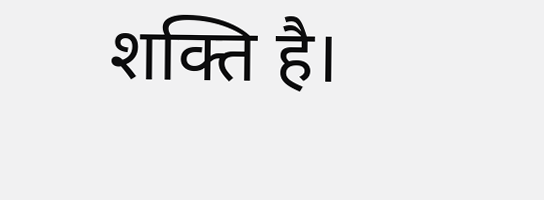शक्ति है।